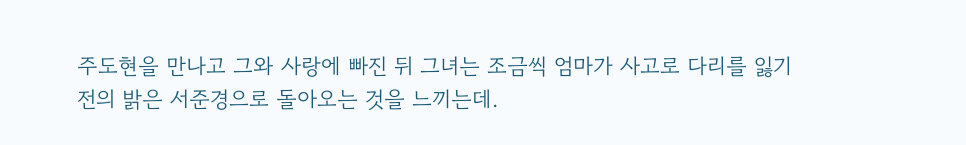주도현을 만나고 그와 사랑에 빠진 뒤 그녀는 조금씩 엄마가 사고로 다리를 잃기 전의 밝은 서준경으로 돌아오는 것을 느끼는데.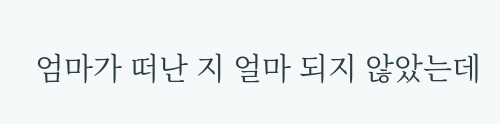엄마가 떠난 지 얼마 되지 않았는데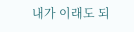내가 이래도 되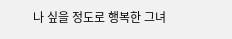나 싶을 정도로 행복한 그녀